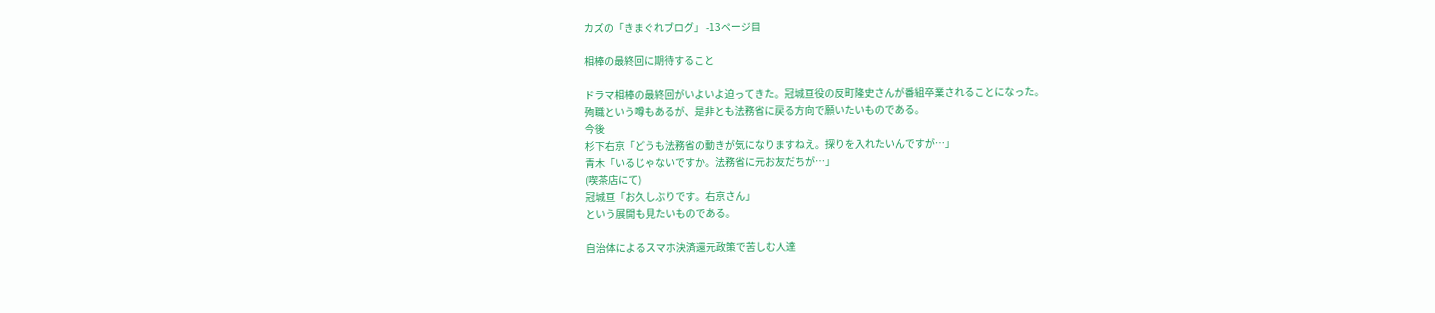カズの「きまぐれブログ」 -13ページ目

相棒の最終回に期待すること

ドラマ相棒の最終回がいよいよ迫ってきた。冠城亘役の反町隆史さんが番組卒業されることになった。
殉職という噂もあるが、是非とも法務省に戻る方向で願いたいものである。
今後
杉下右京「どうも法務省の動きが気になりますねえ。探りを入れたいんですが…」
青木「いるじゃないですか。法務省に元お友だちが…」
(喫茶店にて)
冠城亘「お久しぶりです。右京さん」
という展開も見たいものである。

自治体によるスマホ決済還元政策で苦しむ人達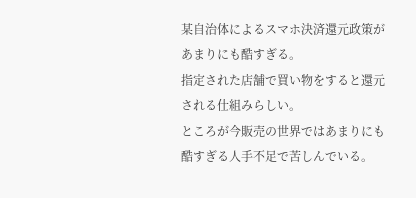某自治体によるスマホ決済還元政策があまりにも酷すぎる。
指定された店舗で買い物をすると還元される仕組みらしい。
ところが今販売の世界ではあまりにも酷すぎる人手不足で苦しんでいる。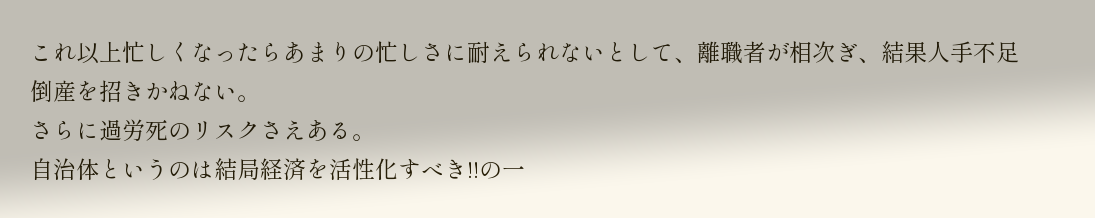これ以上忙しくなったらあまりの忙しさに耐えられないとして、離職者が相次ぎ、結果人手不足倒産を招きかねない。
さらに過労死のリスクさえある。
自治体というのは結局経済を活性化すべき!!の一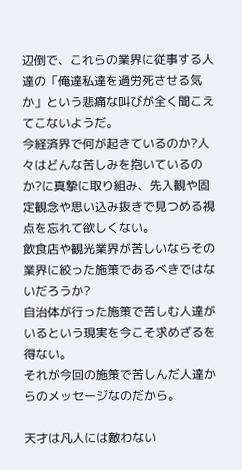辺倒で、これらの業界に従事する人達の「俺達私達を過労死させる気か」という悲痛な叫びが全く聞こえてこないようだ。
今経済界で何が起きているのか?人々はどんな苦しみを抱いているのか?に真摯に取り組み、先入観や固定観念や思い込み抜きで見つめる視点を忘れて欲しくない。
飲食店や観光業界が苦しいならその業界に絞った施策であるべきではないだろうか?
自治体が行った施策で苦しむ人達がいるという現実を今こそ求めざるを得ない。
それが今回の施策で苦しんだ人達からのメッセージなのだから。

天才は凡人には敵わない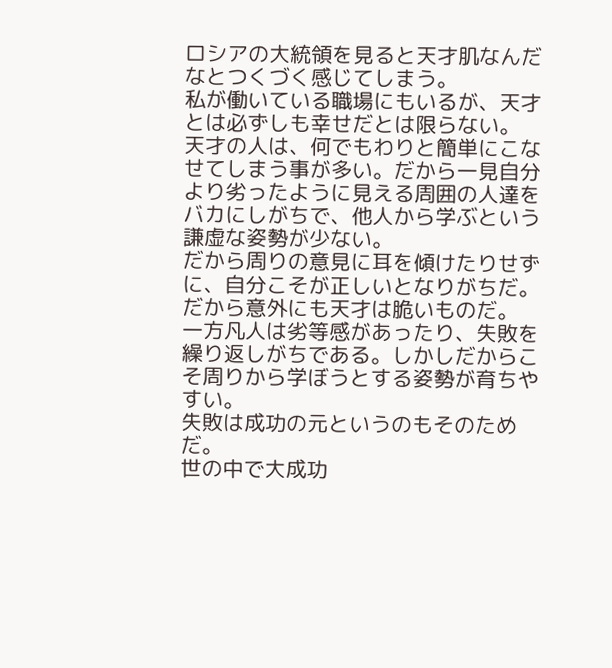ロシアの大統領を見ると天才肌なんだなとつくづく感じてしまう。
私が働いている職場にもいるが、天才とは必ずしも幸せだとは限らない。
天才の人は、何でもわりと簡単にこなせてしまう事が多い。だから一見自分より劣ったように見える周囲の人達をバカにしがちで、他人から学ぶという謙虚な姿勢が少ない。
だから周りの意見に耳を傾けたりせずに、自分こそが正しいとなりがちだ。
だから意外にも天才は脆いものだ。
一方凡人は劣等感があったり、失敗を繰り返しがちである。しかしだからこそ周りから学ぼうとする姿勢が育ちやすい。
失敗は成功の元というのもそのためだ。
世の中で大成功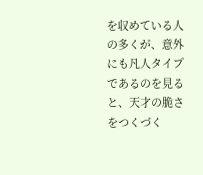を収めている人の多くが、意外にも凡人タイプであるのを見ると、天才の脆さをつくづく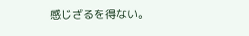感じざるを得ない。